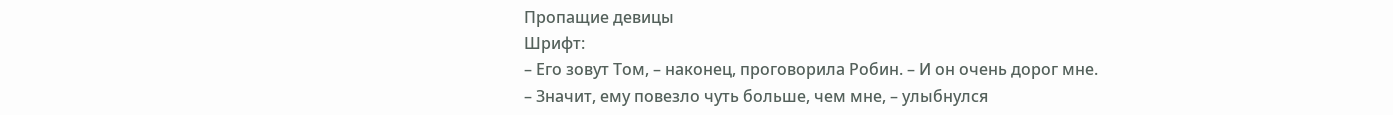Пропащие девицы
Шрифт:
– Его зовут Том, – наконец, проговорила Робин. – И он очень дорог мне.
– Значит, ему повезло чуть больше, чем мне, – улыбнулся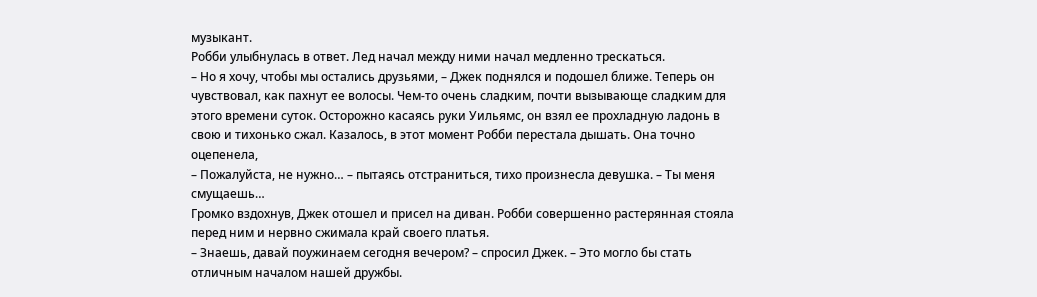музыкант.
Робби улыбнулась в ответ. Лед начал между ними начал медленно трескаться.
– Но я хочу, чтобы мы остались друзьями, – Джек поднялся и подошел ближе. Теперь он чувствовал, как пахнут ее волосы. Чем-то очень сладким, почти вызывающе сладким для этого времени суток. Осторожно касаясь руки Уильямс, он взял ее прохладную ладонь в свою и тихонько сжал. Казалось, в этот момент Робби перестала дышать. Она точно оцепенела,
– Пожалуйста, не нужно… – пытаясь отстраниться, тихо произнесла девушка. – Ты меня смущаешь…
Громко вздохнув, Джек отошел и присел на диван. Робби совершенно растерянная стояла перед ним и нервно сжимала край своего платья.
– Знаешь, давай поужинаем сегодня вечером? – спросил Джек. – Это могло бы стать отличным началом нашей дружбы.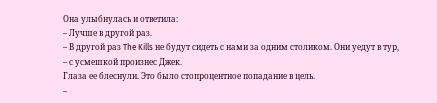Она улыбнулась и ответила:
– Лучше в другой раз.
– В другой раз The Kills не будут сидеть с нами за одним столиком. Они уедут в тур, – с усмешкой произнес Джек.
Глаза ее блеснули. Это было стопроцентное попадание в цель.
–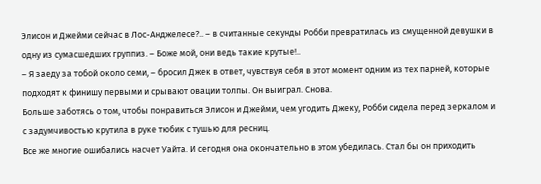Элисон и Джейми сейчас в Лос-Анджелесе?.. – в считанные секунды Робби превратилась из смущенной девушки в одну из сумасшедших группиз. – Боже мой, они ведь такие крутые!..
– Я заеду за тобой около семи, – бросил Джек в ответ, чувствуя себя в этот момент одним из тех парней, которые подходят к финишу первыми и срывают овации толпы. Он выиграл. Снова.
Больше заботясь о том, чтобы понравиться Элисон и Джейми, чем угодить Джеку, Робби сидела перед зеркалом и с задумчивостью крутила в руке тюбик с тушью для ресниц.
Все же многие ошибались насчет Уайта. И сегодня она окончательно в этом убедилась. Стал бы он приходить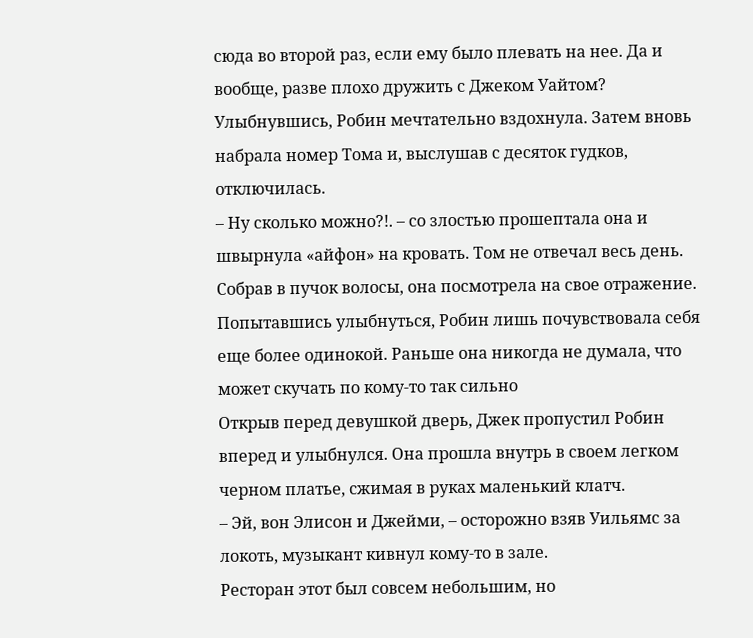сюда во второй раз, если ему было плевать на нее. Да и вообще, разве плохо дружить с Джеком Уайтом?
Улыбнувшись, Робин мечтательно вздохнула. Затем вновь набрала номер Тома и, выслушав с десяток гудков, отключилась.
– Ну сколько можно?!. – со злостью прошептала она и швырнула «айфон» на кровать. Том не отвечал весь день.
Собрав в пучок волосы, она посмотрела на свое отражение. Попытавшись улыбнуться, Робин лишь почувствовала себя еще более одинокой. Раньше она никогда не думала, что может скучать по кому-то так сильно
Открыв перед девушкой дверь, Джек пропустил Робин вперед и улыбнулся. Она прошла внутрь в своем легком черном платье, сжимая в руках маленький клатч.
– Эй, вон Элисон и Джейми, – осторожно взяв Уильямс за локоть, музыкант кивнул кому-то в зале.
Ресторан этот был совсем небольшим, но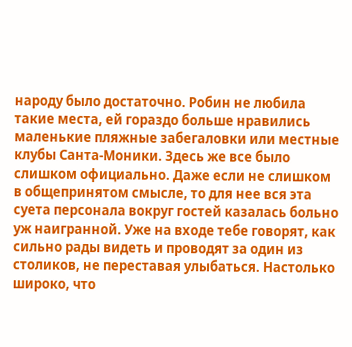народу было достаточно. Робин не любила такие места, ей гораздо больше нравились маленькие пляжные забегаловки или местные клубы Санта-Моники. Здесь же все было слишком официально. Даже если не слишком в общепринятом смысле, то для нее вся эта суета персонала вокруг гостей казалась больно уж наигранной. Уже на входе тебе говорят, как сильно рады видеть и проводят за один из столиков, не переставая улыбаться. Настолько широко, что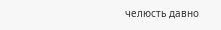челюсть давно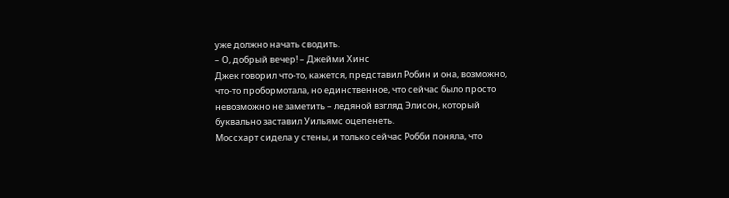уже должно начать сводить.
– О, добрый вечер! – Джейми Хинс
Джек говорил что-то, кажется, представил Робин и она, возможно, что-то пробормотала, но единственное, что сейчас было просто невозможно не заметить – ледяной взгляд Элисон, который буквально заставил Уильямс оцепенеть.
Моссхарт сидела у стены, и только сейчас Робби поняла, что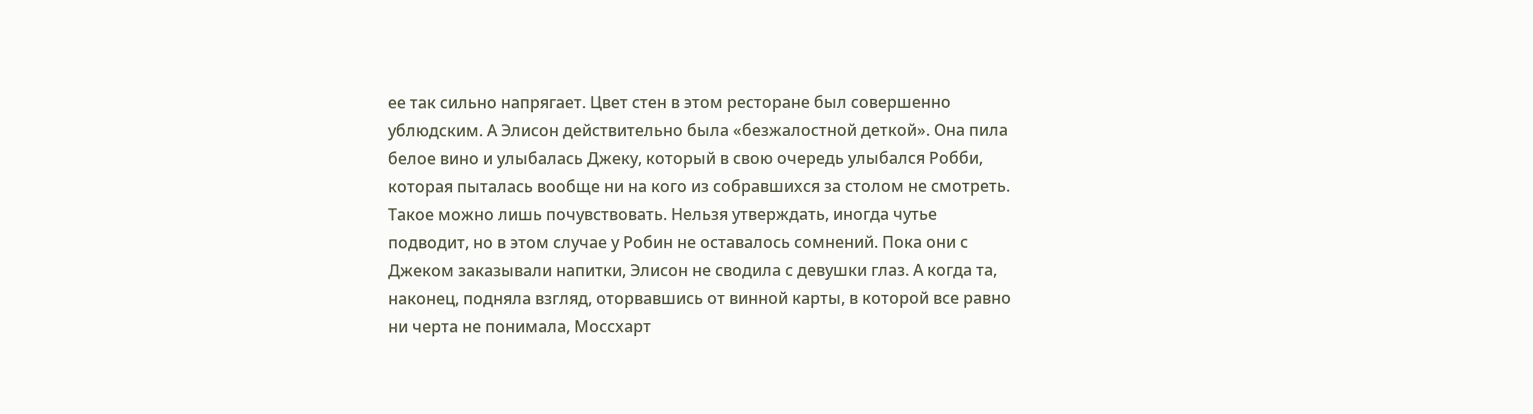ее так сильно напрягает. Цвет стен в этом ресторане был совершенно ублюдским. А Элисон действительно была «безжалостной деткой». Она пила белое вино и улыбалась Джеку, который в свою очередь улыбался Робби, которая пыталась вообще ни на кого из собравшихся за столом не смотреть.
Такое можно лишь почувствовать. Нельзя утверждать, иногда чутье подводит, но в этом случае у Робин не оставалось сомнений. Пока они с Джеком заказывали напитки, Элисон не сводила с девушки глаз. А когда та, наконец, подняла взгляд, оторвавшись от винной карты, в которой все равно ни черта не понимала, Моссхарт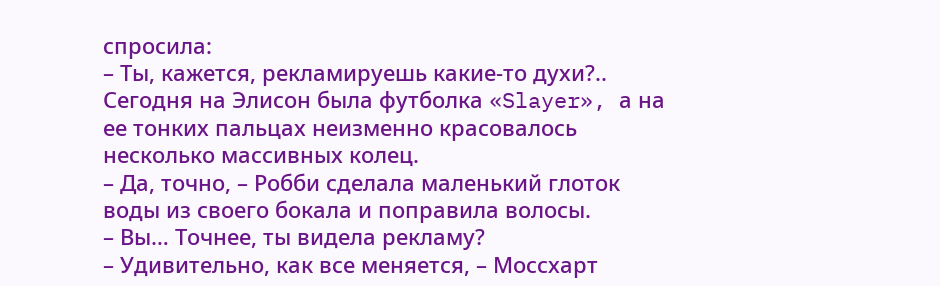спросила:
– Ты, кажется, рекламируешь какие-то духи?..
Сегодня на Элисон была футболка «Slayer», а на ее тонких пальцах неизменно красовалось несколько массивных колец.
– Да, точно, – Робби сделала маленький глоток воды из своего бокала и поправила волосы.
– Вы… Точнее, ты видела рекламу?
– Удивительно, как все меняется, – Моссхарт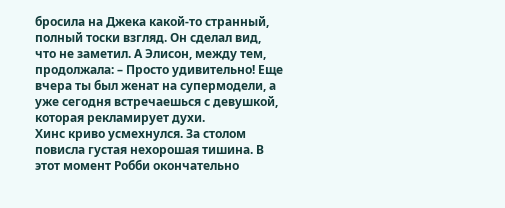бросила на Джека какой-то странный, полный тоски взгляд. Он сделал вид, что не заметил. А Элисон, между тем, продолжала: – Просто удивительно! Еще вчера ты был женат на супермодели, а уже сегодня встречаешься с девушкой, которая рекламирует духи.
Хинс криво усмехнулся. За столом повисла густая нехорошая тишина. В этот момент Робби окончательно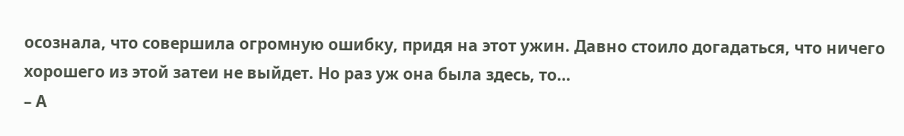осознала, что совершила огромную ошибку, придя на этот ужин. Давно стоило догадаться, что ничего хорошего из этой затеи не выйдет. Но раз уж она была здесь, то…
– А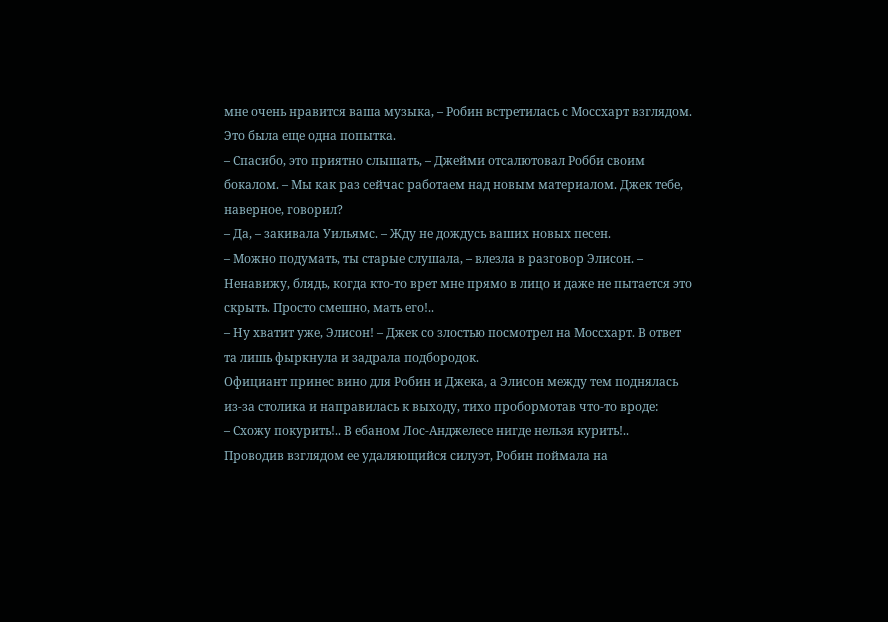мне очень нравится ваша музыка, – Робин встретилась с Моссхарт взглядом. Это была еще одна попытка.
– Спасибо, это приятно слышать, – Джейми отсалютовал Робби своим бокалом. – Мы как раз сейчас работаем над новым материалом. Джек тебе, наверное, говорил?
– Да, – закивала Уильямс. – Жду не дождусь ваших новых песен.
– Можно подумать, ты старые слушала, – влезла в разговор Элисон. – Ненавижу, блядь, когда кто-то врет мне прямо в лицо и даже не пытается это скрыть. Просто смешно, мать его!..
– Ну хватит уже, Элисон! – Джек со злостью посмотрел на Моссхарт. В ответ та лишь фыркнула и задрала подбородок.
Официант принес вино для Робин и Джека, а Элисон между тем поднялась из-за столика и направилась к выходу, тихо пробормотав что-то вроде:
– Схожу покурить!.. В ебаном Лос-Анджелесе нигде нельзя курить!..
Проводив взглядом ее удаляющийся силуэт, Робин поймала на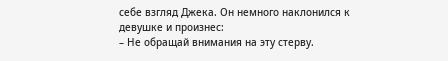себе взгляд Джека. Он немного наклонился к девушке и произнес:
– Не обращай внимания на эту стерву.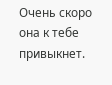Очень скоро она к тебе привыкнет.